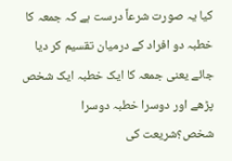کیا یہ صورت شرعاً درست ہے کہ جمعہ کا خطبہ دو افراد کے درمیان تقسیم کر دیا جائے یعنی جمعہ کا ایک خطبہ ایک شخص پڑھے اور دوسرا خطبہ دوسرا شخص؟شریعت کی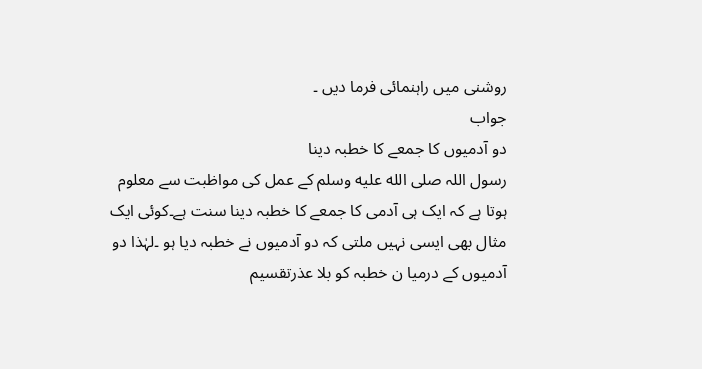روشنی میں راہنمائی فرما دیں ۔
جواب
دو آدمیوں کا جمعے کا خطبہ دینا
رسول اللہ صلى الله عليه وسلم کے عمل کی مواظبت سے معلوم ہوتا ہے کہ ایک ہی آدمی کا جمعے کا خطبہ دینا سنت ہے۔کوئی ایک مثال بھی ایسی نہیں ملتی کہ دو آدمیوں نے خطبہ دیا ہو ۔لہٰذا دو آدمیوں کے درمیا ن خطبہ کو بلا عذرتقسیم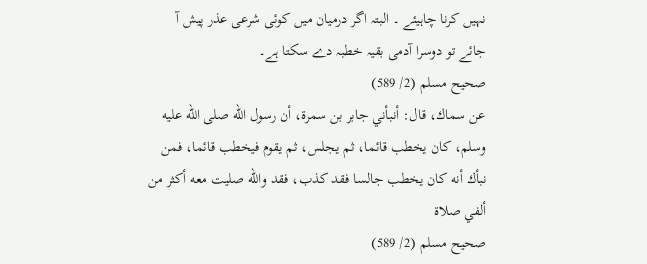نہیں کرنا چاہیئے ۔ البتہ اگر درمیان میں کوئی شرعی عذر پیش آ جائے تو دوسرا آدمی بقیہ خطبہ دے سکتا ہے۔
صحيح مسلم (2/ 589)
عن سماك، قال: أنبأني جابر بن سمرة، أن رسول الله صلى الله عليه وسلم، كان يخطب قائما، ثم يجلس، ثم يقوم فيخطب قائما، فمن نبأك أنه كان يخطب جالسا فقد كذب، فقد والله صليت معه أكثر من ألفي صلاة
صحيح مسلم (2/ 589)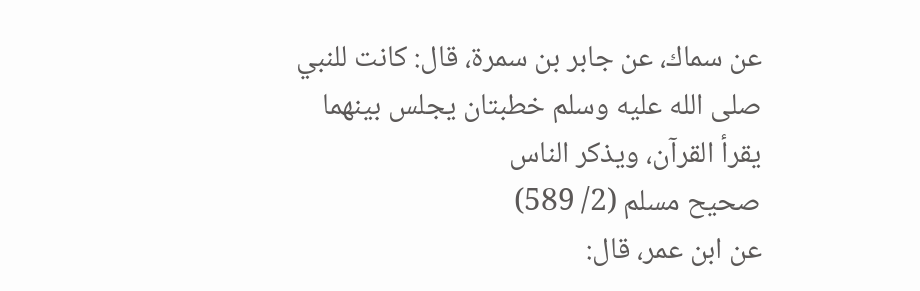عن سماك، عن جابر بن سمرة، قال: كانت للنبي صلى الله عليه وسلم خطبتان يجلس بينهما يقرأ القرآن، ويذكر الناس
صحيح مسلم (2/ 589)
عن ابن عمر، قال: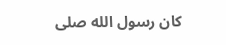كان رسول الله صلى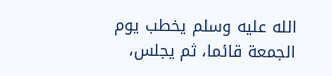الله عليه وسلم يخطب يوم الجمعة قائما، ثم يجلس،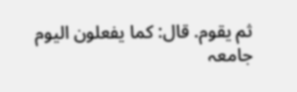ثم يقوم. قال: كما يفعلون اليوم
جامعہ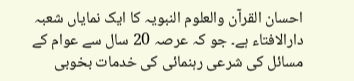احسان القرآن والعلوم النبویہ کا ایک نمایاں شعبہ دارالافتاء ہے۔ جو کہ عرصہ 20 سال سے عوام کے مسائل کی شرعی رہنمائی کی خدمات بخوبی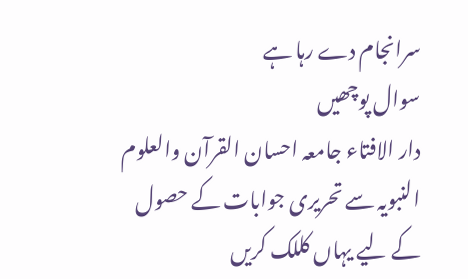سرانجام دے رہا ہے
سوال پوچھیں
دار الافتاء جامعہ احسان القرآن والعلوم النبویہ سے تحریری جوابات کے حصول کے لیے یہاں کللک کریں